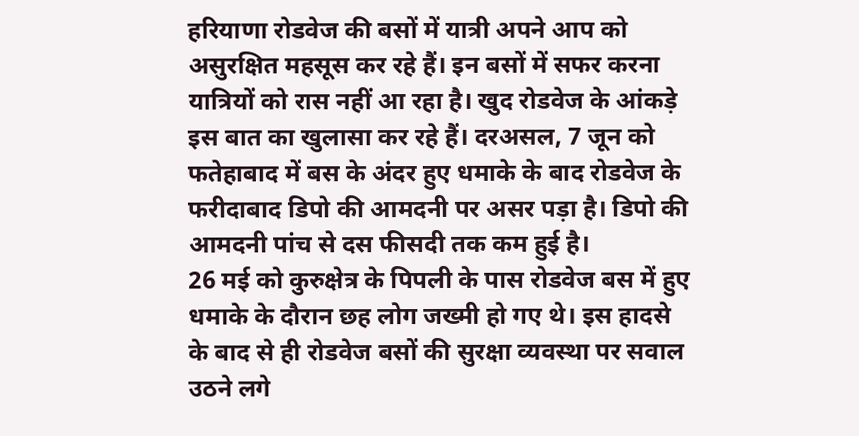हरियाणा रोडवेज की बसों में यात्री अपने आप को असुरक्षित महसूस कर रहे हैं। इन बसों में सफर करना यात्रियों को रास नहीं आ रहा है। खुद रोडवेज के आंकड़े इस बात का खुलासा कर रहे हैं। दरअसल, 7 जून को फतेहाबाद में बस के अंदर हुए धमाके के बाद रोडवेज के फरीदाबाद डिपो की आमदनी पर असर पड़ा है। डिपो की आमदनी पांच से दस फीसदी तक कम हुई है।
26 मई को कुरुक्षेत्र के पिपली के पास रोडवेज बस में हुए धमाके के दौरान छह लोग जख्मी हो गए थे। इस हादसे के बाद से ही रोडवेज बसों की सुरक्षा व्यवस्था पर सवाल उठने लगे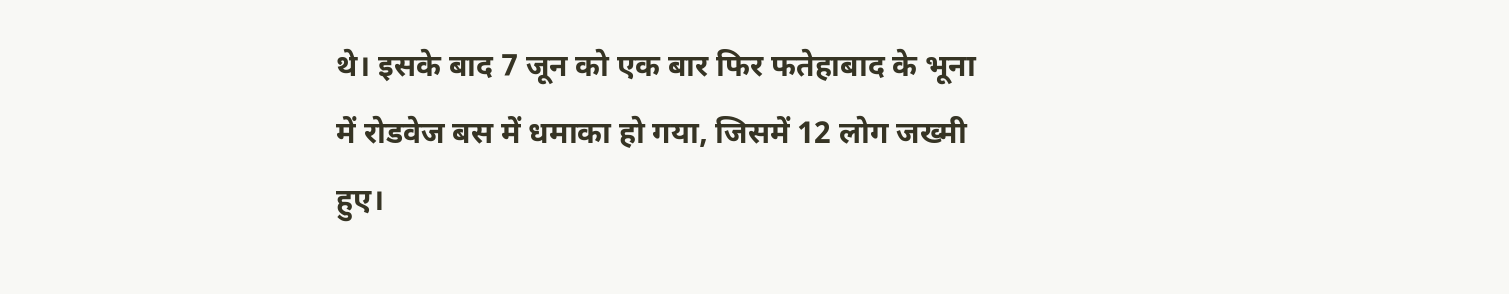थे। इसके बाद 7 जून को एक बार फिर फतेहाबाद के भूना में रोडवेज बस में धमाका हो गया, जिसमें 12 लोग जख्मी हुए।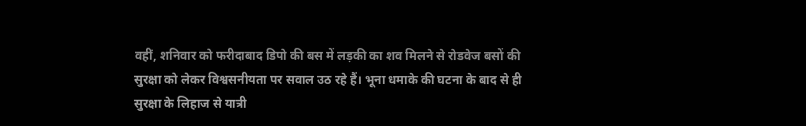वहीं, शनिवार को फरीदाबाद डिपो की बस में लड़की का शव मिलने से रोडवेज बसों की सुरक्षा को लेकर विश्वसनीयता पर सवाल उठ रहे हैं। भूना धमाके की घटना के बाद से ही सुरक्षा के लिहाज से यात्री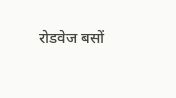रोडवेज बसों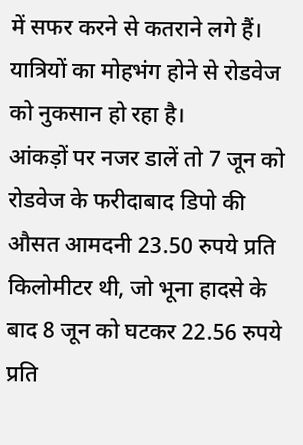में सफर करने से कतराने लगे हैं। यात्रियों का मोहभंग होने से रोडवेज को नुकसान हो रहा है।
आंकड़ों पर नजर डालें तो 7 जून को रोडवेज के फरीदाबाद डिपो की औसत आमदनी 23.50 रुपये प्रति किलोमीटर थी, जो भूना हादसे के बाद 8 जून को घटकर 22.56 रुपये प्रति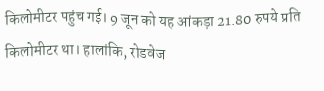किलोमीटर पहुंच गई। 9 जून को यह आंकड़ा 21.80 रुपये प्रति किलोमीटर था। हालांकि, रोडवेज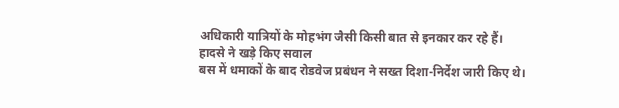अधिकारी यात्रियों के मोहभंग जैसी किसी बात से इनकार कर रहे हैं।
हादसे ने खड़े किए सवाल
बस में धमाकों के बाद रोडवेज प्रबंधन ने सख्त दिशा-निर्देश जारी किए थे।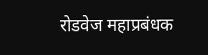रोडवेज महाप्रबंधक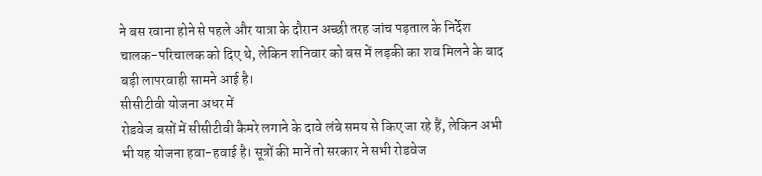ने बस रवाना होने से पहले और यात्रा के दौरान अच्छी तरह जांच पड़ताल के निर्देश चालक-परिचालक को दिए थे, लेकिन शनिवार को बस में लड़की का शव मिलने के बाद बड़ी लापरवाही सामने आई है।
सीसीटीवी योजना अधर में
रोडवेज बसों में सीसीटीवी कैमरे लगाने के दावे लंबे समय से किए जा रहे हैं, लेकिन अभी भी यह योजना हवा-हवाई है। सूत्रों की मानें तो सरकार ने सभी रोडवेज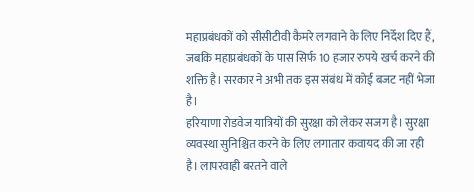महाप्रबंधकों को सीसीटीवी कैमरे लगवाने के लिए निर्देश दिए हैं, जबकि महाप्रबंधकों के पास सिर्फ 10 हजार रुपये खर्च करने की शक्ति है। सरकार ने अभी तक इस संबंध में कोई बजट नहीं भेजा है।
हरियाणा रोडवेज यात्रियों की सुरक्षा को लेकर सजग है। सुरक्षा व्यवस्था सुनिश्चित करने के लिए लगातार कवायद की जा रही है। लापरवाही बरतने वाले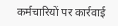कर्मचारियों पर कार्रवाई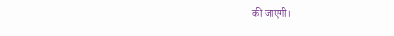की जाएगी।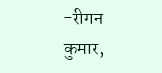-रीगन कुमार,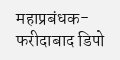महाप्रबंधक-फरीदाबाद डिपो